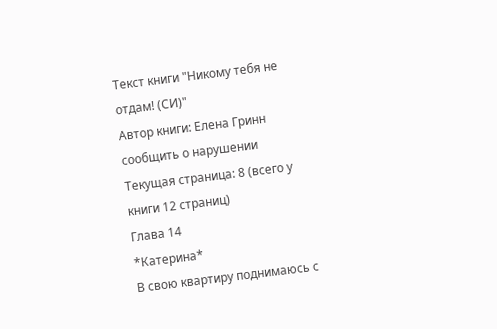Текст книги "Никому тебя не отдам! (СИ)"
Автор книги: Елена Гринн
сообщить о нарушении
Текущая страница: 8 (всего у книги 12 страниц)
Глава 14
*Катерина*
В свою квартиру поднимаюсь с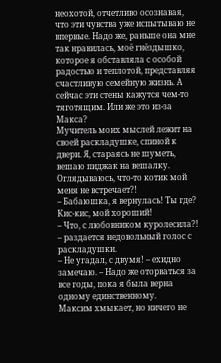неохотой, отчетливо осознавая, что эти чувства уже испытываю не впервые. Надо же, раньше она мне так нравилась, моё гнёздышко, которое я обставляла с особой радостью и теплотой, представляя счастливую семейную жизнь. А сейчас эти стены кажутся чем-то тяготящим. Или же это из-за Макса?
Мучитель моих мыслей лежит на своей раскладушке, спиной к двери. Я, стараясь не шуметь, вешаю пиджак на вешалку. Оглядываюсь, что-то котик мой меня не встречает?!
– Бабаюшка, я вернулась! Ты где? Кис-кис, мой хороший!
– Что, с любовником куролесила?! – раздается недовольный голос с раскладушки.
– Не угадал, с двумя! – ехидно замечаю. – Надо же оторваться за все годы, пока я была верна одному единственному.
Максим хмыкает, но ничего не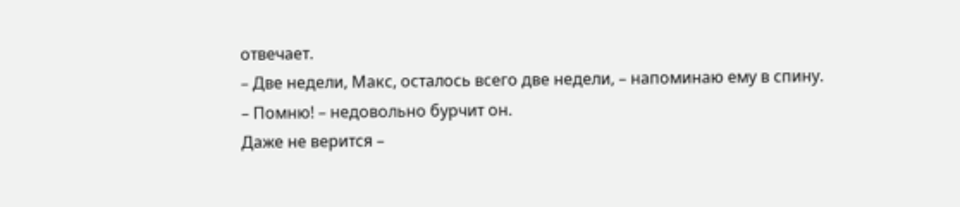отвечает.
– Две недели, Макс, осталось всего две недели, – напоминаю ему в спину.
– Помню! – недовольно бурчит он.
Даже не верится –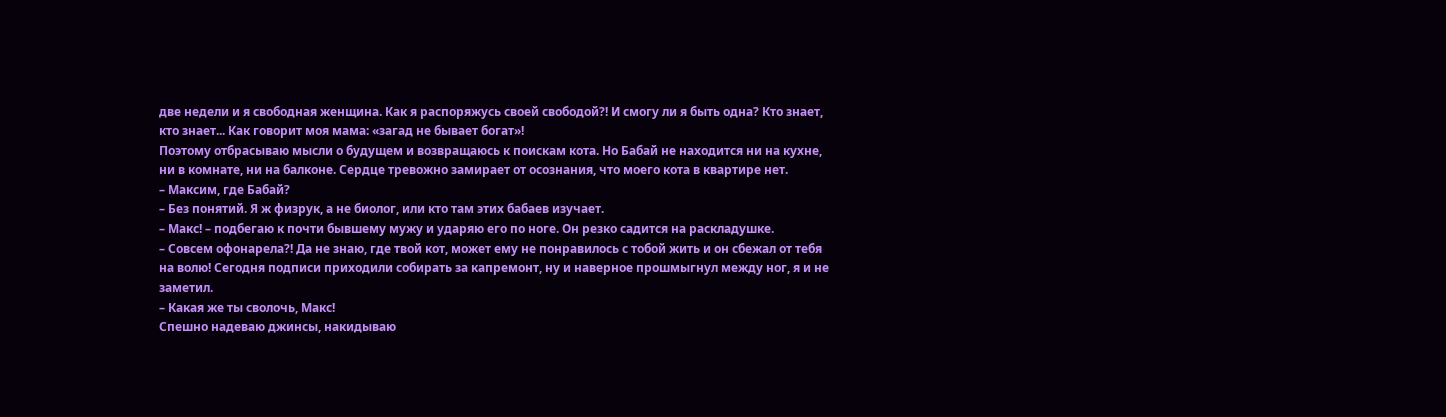две недели и я свободная женщина. Как я распоряжусь своей свободой?! И смогу ли я быть одна? Кто знает, кто знает... Как говорит моя мама: «загад не бывает богат»!
Поэтому отбрасываю мысли о будущем и возвращаюсь к поискам кота. Но Бабай не находится ни на кухне, ни в комнате, ни на балконе. Сердце тревожно замирает от осознания, что моего кота в квартире нет.
– Максим, где Бабай?
– Без понятий. Я ж физрук, а не биолог, или кто там этих бабаев изучает.
– Макс! – подбегаю к почти бывшему мужу и ударяю его по ноге. Он резко садится на раскладушке.
– Совсем офонарела?! Да не знаю, где твой кот, может ему не понравилось с тобой жить и он сбежал от тебя на волю! Сегодня подписи приходили собирать за капремонт, ну и наверное прошмыгнул между ног, я и не заметил.
– Какая же ты сволочь, Макс!
Спешно надеваю джинсы, накидываю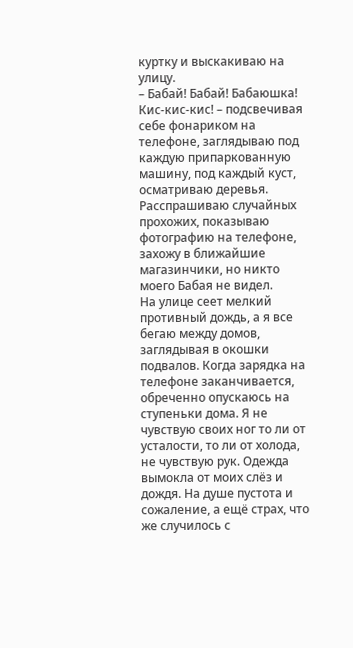куртку и выскакиваю на улицу.
– Бабай! Бабай! Бабаюшка! Кис-кис-кис! – подсвечивая себе фонариком на телефоне, заглядываю под каждую припаркованную машину, под каждый куст, осматриваю деревья. Расспрашиваю случайных прохожих, показываю фотографию на телефоне, захожу в ближайшие магазинчики, но никто моего Бабая не видел.
На улице сеет мелкий противный дождь, а я все бегаю между домов, заглядывая в окошки подвалов. Когда зарядка на телефоне заканчивается, обреченно опускаюсь на ступеньки дома. Я не чувствую своих ног то ли от усталости, то ли от холода, не чувствую рук. Одежда вымокла от моих слёз и дождя. На душе пустота и сожаление, а ещё страх, что же случилось с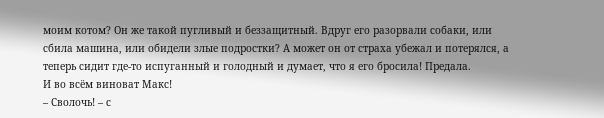моим котом? Он же такой пугливый и беззащитный. Вдруг его разорвали собаки, или сбила машина, или обидели злые подростки? А может он от страха убежал и потерялся, а теперь сидит где-то испуганный и голодный и думает, что я его бросила! Предала.
И во всём виноват Макс!
– Сволочь! – с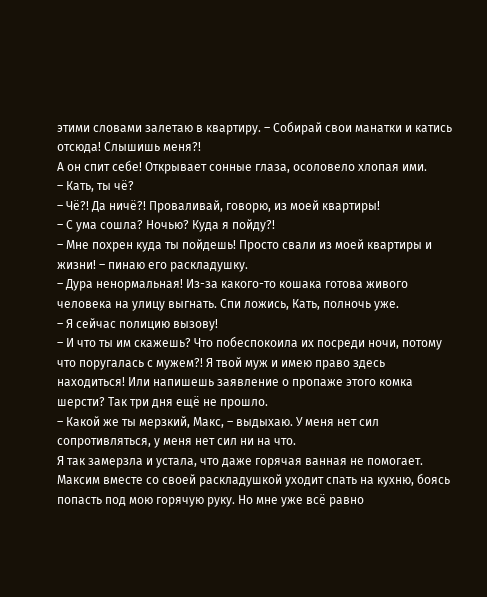этими словами залетаю в квартиру. – Собирай свои манатки и катись отсюда! Слышишь меня?!
А он спит себе! Открывает сонные глаза, осоловело хлопая ими.
– Кать, ты чё?
– Чё?! Да ничё?! Проваливай, говорю, из моей квартиры!
– С ума сошла? Ночью? Куда я пойду?!
– Мне похрен куда ты пойдешь! Просто свали из моей квартиры и жизни! – пинаю его раскладушку.
– Дура ненормальная! Из-за какого-то кошака готова живого человека на улицу выгнать. Спи ложись, Кать, полночь уже.
– Я сейчас полицию вызову!
– И что ты им скажешь? Что побеспокоила их посреди ночи, потому что поругалась с мужем?! Я твой муж и имею право здесь находиться! Или напишешь заявление о пропаже этого комка шерсти? Так три дня ещё не прошло.
– Какой же ты мерзкий, Макс, – выдыхаю. У меня нет сил сопротивляться, у меня нет сил ни на что.
Я так замерзла и устала, что даже горячая ванная не помогает. Максим вместе со своей раскладушкой уходит спать на кухню, боясь попасть под мою горячую руку. Но мне уже всё равно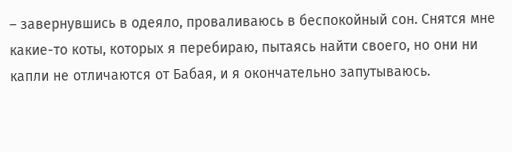– завернувшись в одеяло, проваливаюсь в беспокойный сон. Снятся мне какие-то коты, которых я перебираю, пытаясь найти своего, но они ни капли не отличаются от Бабая, и я окончательно запутываюсь.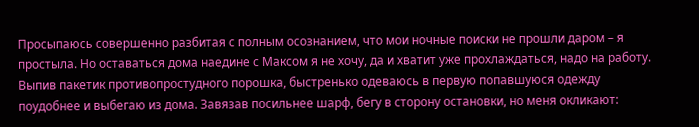Просыпаюсь совершенно разбитая с полным осознанием, что мои ночные поиски не прошли даром – я простыла. Но оставаться дома наедине с Максом я не хочу, да и хватит уже прохлаждаться, надо на работу.
Выпив пакетик противопростудного порошка, быстренько одеваюсь в первую попавшуюся одежду поудобнее и выбегаю из дома. Завязав посильнее шарф, бегу в сторону остановки, но меня окликают: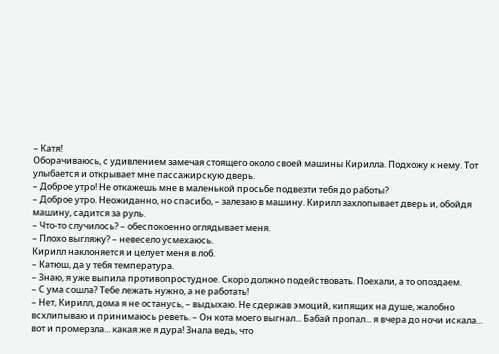– Катя!
Оборачиваюсь, с удивлением замечая стоящего около своей машины Кирилла. Подхожу к нему. Тот улыбается и открывает мне пассажирскую дверь.
– Доброе утро! Не откажешь мне в маленькой просьбе подвезти тебя до работы?
– Доброе утро. Неожиданно, но спасибо, – залезаю в машину. Кирилл захлопывает дверь и, обойдя машину, садится за руль.
– Что-то случилось? – обеспокоенно оглядывает меня.
– Плохо выгляжу? – невесело усмехаюсь.
Кирилл наклоняется и целует меня в лоб.
– Катюш, да у тебя температура.
– Знаю, я уже выпила противопростудное. Скоро должно подействовать. Поехали, а то опоздаем.
– С ума сошла? Тебе лежать нужно, а не работать!
– Нет, Кирилл, дома я не останусь, – выдыхаю. Не сдержав эмоций, кипящих на душе, жалобно всхлипываю и принимаюсь реветь. – Он кота моего выгнал... Бабай пропал... я вчера до ночи искала... вот и промерзла... какая же я дура! Знала ведь, что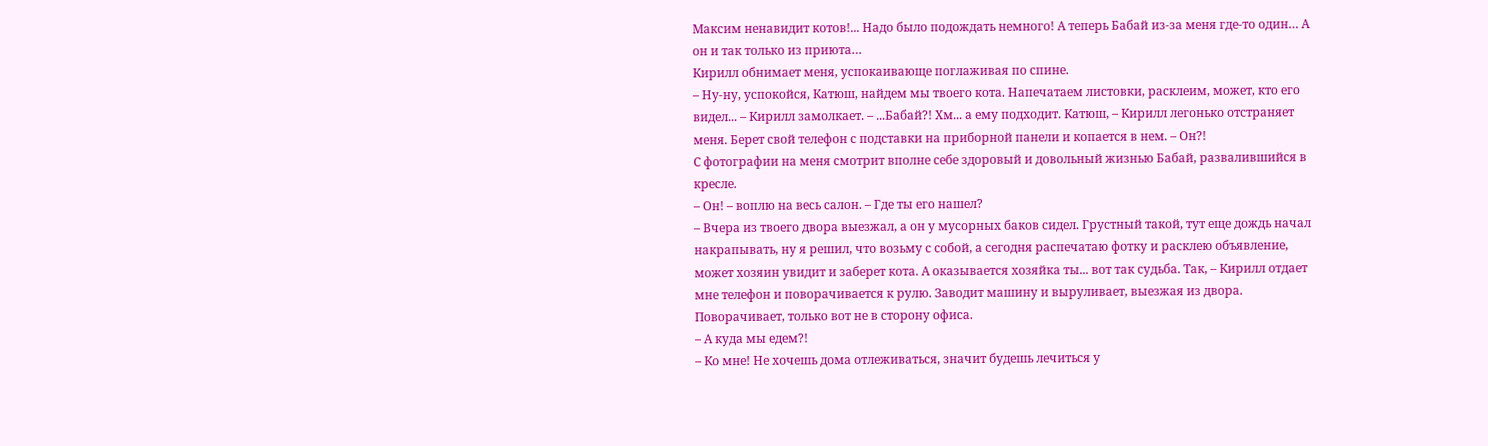Максим ненавидит котов!... Надо было подождать немного! А теперь Бабай из-за меня где-то один… А он и так только из приюта…
Кирилл обнимает меня, успокаивающе поглаживая по спине.
– Ну-ну, успокойся, Катюш, найдем мы твоего кота. Напечатаем листовки, расклеим, может, кто его видел... – Кирилл замолкает. – ...Бабай?! Хм... а ему подходит. Катюш, – Кирилл легонько отстраняет меня. Берет свой телефон с подставки на приборной панели и копается в нем. – Он?!
С фотографии на меня смотрит вполне себе здоровый и довольный жизнью Бабай, развалившийся в кресле.
– Он! – воплю на весь салон. – Где ты его нашел?
– Вчера из твоего двора выезжал, а он у мусорных баков сидел. Грустный такой, тут еще дождь начал накрапывать, ну я решил, что возьму с собой, а сегодня распечатаю фотку и расклею объявление, может хозяин увидит и заберет кота. А оказывается хозяйка ты... вот так судьба. Так, – Кирилл отдает мне телефон и поворачивается к рулю. Заводит машину и выруливает, выезжая из двора. Поворачивает, только вот не в сторону офиса.
– А куда мы едем?!
– Ко мне! Не хочешь дома отлеживаться, значит будешь лечиться у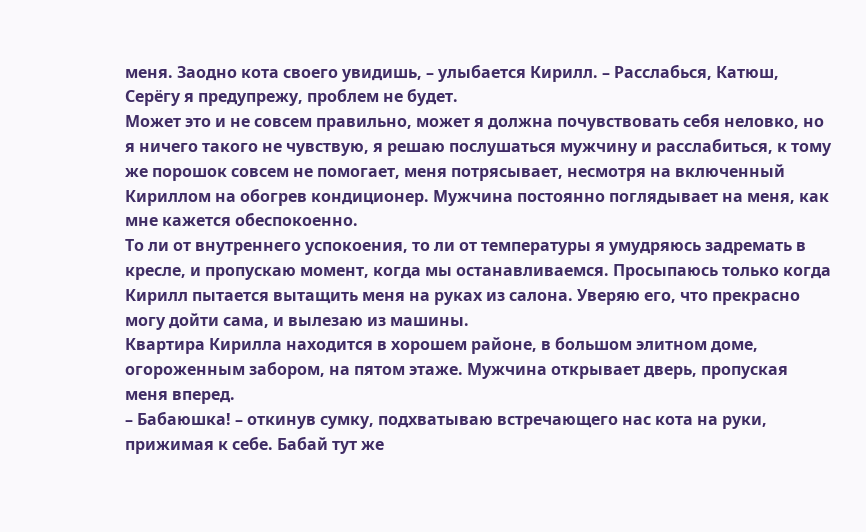меня. Заодно кота своего увидишь, – улыбается Кирилл. – Расслабься, Катюш, Серёгу я предупрежу, проблем не будет.
Может это и не совсем правильно, может я должна почувствовать себя неловко, но я ничего такого не чувствую, я решаю послушаться мужчину и расслабиться, к тому же порошок совсем не помогает, меня потрясывает, несмотря на включенный Кириллом на обогрев кондиционер. Мужчина постоянно поглядывает на меня, как мне кажется обеспокоенно.
То ли от внутреннего успокоения, то ли от температуры я умудряюсь задремать в кресле, и пропускаю момент, когда мы останавливаемся. Просыпаюсь только когда Кирилл пытается вытащить меня на руках из салона. Уверяю его, что прекрасно могу дойти сама, и вылезаю из машины.
Квартира Кирилла находится в хорошем районе, в большом элитном доме, огороженным забором, на пятом этаже. Мужчина открывает дверь, пропуская меня вперед.
– Бабаюшка! – откинув сумку, подхватываю встречающего нас кота на руки, прижимая к себе. Бабай тут же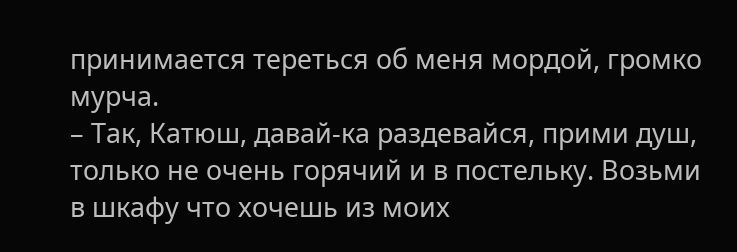принимается тереться об меня мордой, громко мурча.
– Так, Катюш, давай-ка раздевайся, прими душ, только не очень горячий и в постельку. Возьми в шкафу что хочешь из моих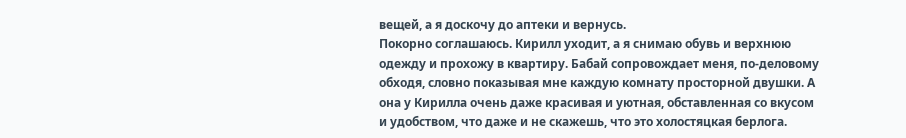вещей, а я доскочу до аптеки и вернусь.
Покорно соглашаюсь. Кирилл уходит, а я снимаю обувь и верхнюю одежду и прохожу в квартиру. Бабай сопровождает меня, по-деловому обходя, словно показывая мне каждую комнату просторной двушки. А она у Кирилла очень даже красивая и уютная, обставленная со вкусом и удобством, что даже и не скажешь, что это холостяцкая берлога.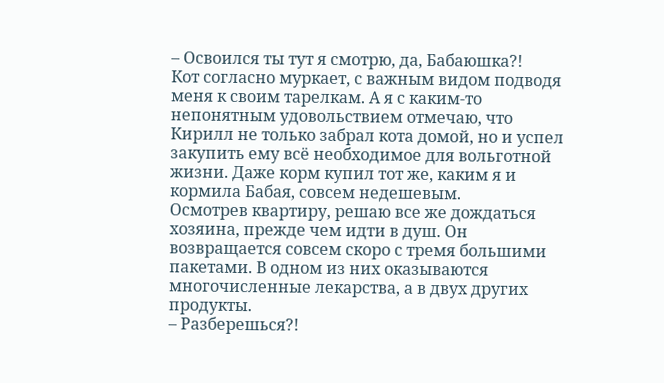– Освоился ты тут я смотрю, да, Бабаюшка?!
Кот согласно муркает, с важным видом подводя меня к своим тарелкам. А я с каким-то непонятным удовольствием отмечаю, что Кирилл не только забрал кота домой, но и успел закупить ему всё необходимое для вольготной жизни. Даже корм купил тот же, каким я и кормила Бабая, совсем недешевым.
Осмотрев квартиру, решаю все же дождаться хозяина, прежде чем идти в душ. Он возвращается совсем скоро с тремя большими пакетами. В одном из них оказываются многочисленные лекарства, а в двух других продукты.
– Разберешься?!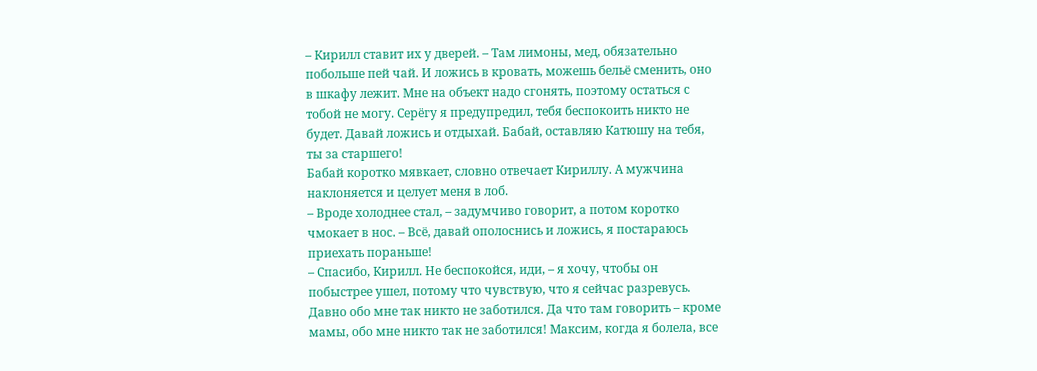– Кирилл ставит их у дверей. – Там лимоны, мед, обязательно побольше пей чай. И ложись в кровать, можешь бельё сменить, оно в шкафу лежит. Мне на объект надо сгонять, поэтому остаться с тобой не могу. Серёгу я предупредил, тебя беспокоить никто не будет. Давай ложись и отдыхай. Бабай, оставляю Катюшу на тебя, ты за старшего!
Бабай коротко мявкает, словно отвечает Кириллу. А мужчина наклоняется и целует меня в лоб.
– Вроде холоднее стал, – задумчиво говорит, а потом коротко чмокает в нос. – Всё, давай ополоснись и ложись, я постараюсь приехать пораньше!
– Спасибо, Кирилл. Не беспокойся, иди, – я хочу, чтобы он побыстрее ушел, потому что чувствую, что я сейчас разревусь.
Давно обо мне так никто не заботился. Да что там говорить – кроме мамы, обо мне никто так не заботился! Максим, когда я болела, все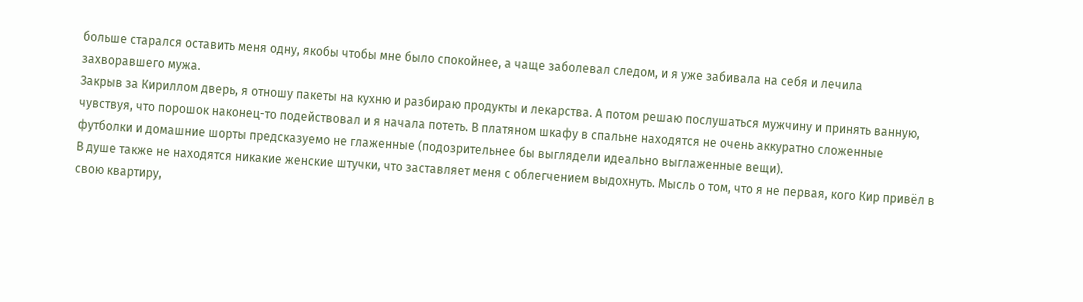больше старался оставить меня одну, якобы чтобы мне было спокойнее, а чаще заболевал следом, и я уже забивала на себя и лечила захворавшего мужа.
Закрыв за Кириллом дверь, я отношу пакеты на кухню и разбираю продукты и лекарства. А потом решаю послушаться мужчину и принять ванную, чувствуя, что порошок наконец-то подействовал и я начала потеть. В платяном шкафу в спальне находятся не очень аккуратно сложенные футболки и домашние шорты предсказуемо не глаженные (подозрительнее бы выглядели идеально выглаженные вещи).
В душе также не находятся никакие женские штучки, что заставляет меня с облегчением выдохнуть. Мысль о том, что я не первая, кого Кир привёл в свою квартиру,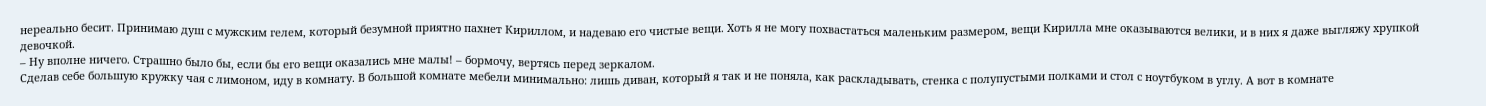нереально бесит. Принимаю душ с мужским гелем, который безумной приятно пахнет Кириллом, и надеваю его чистые вещи. Хоть я не могу похвастаться маленьким размером, вещи Кирилла мне оказываются велики, и в них я даже выгляжу хрупкой девочкой.
– Ну вполне ничего. Страшно было бы, если бы его вещи оказались мне малы! – бормочу, вертясь перед зеркалом.
Сделав себе большую кружку чая с лимоном, иду в комнату. В большой комнате мебели минимально: лишь диван, который я так и не поняла, как раскладывать, стенка с полупустыми полками и стол с ноутбуком в углу. А вот в комнате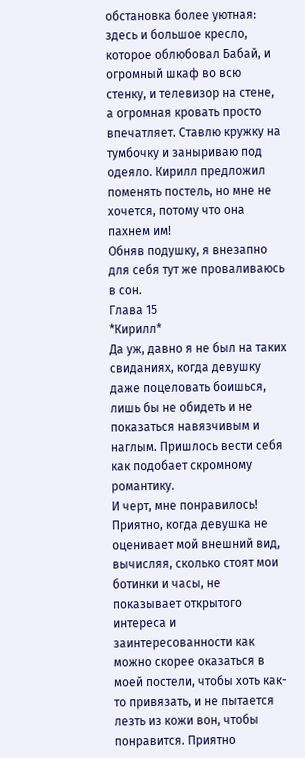обстановка более уютная: здесь и большое кресло, которое облюбовал Бабай, и огромный шкаф во всю стенку, и телевизор на стене, а огромная кровать просто впечатляет. Ставлю кружку на тумбочку и заныриваю под одеяло. Кирилл предложил поменять постель, но мне не хочется, потому что она пахнем им!
Обняв подушку, я внезапно для себя тут же проваливаюсь в сон.
Глава 15
*Кирилл*
Да уж, давно я не был на таких свиданиях, когда девушку даже поцеловать боишься, лишь бы не обидеть и не показаться навязчивым и наглым. Пришлось вести себя как подобает скромному романтику.
И черт, мне понравилось! Приятно, когда девушка не оценивает мой внешний вид, вычисляя, сколько стоят мои ботинки и часы, не показывает открытого интереса и заинтересованности как можно скорее оказаться в моей постели, чтобы хоть как-то привязать, и не пытается лезть из кожи вон, чтобы понравится. Приятно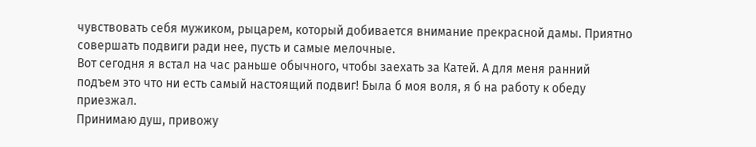чувствовать себя мужиком, рыцарем, который добивается внимание прекрасной дамы. Приятно совершать подвиги ради нее, пусть и самые мелочные.
Вот сегодня я встал на час раньше обычного, чтобы заехать за Катей. А для меня ранний подъем это что ни есть самый настоящий подвиг! Была б моя воля, я б на работу к обеду приезжал.
Принимаю душ, привожу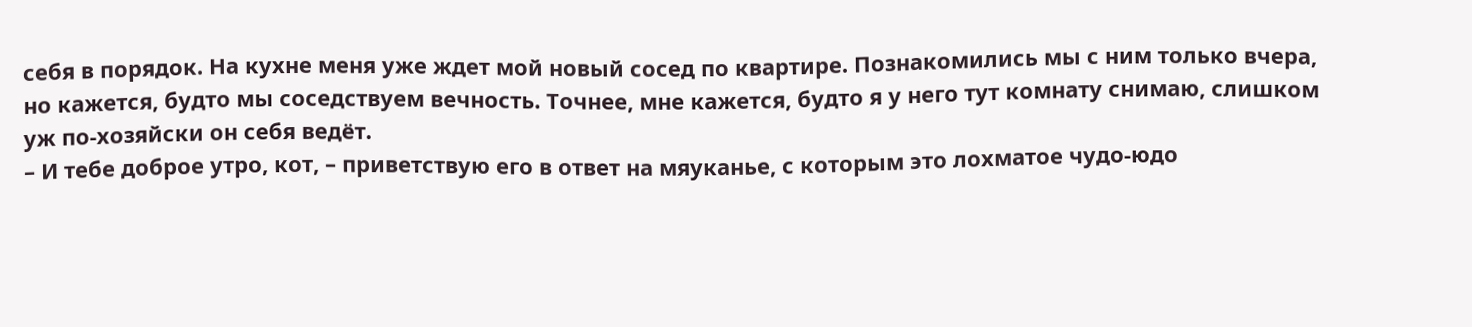себя в порядок. На кухне меня уже ждет мой новый сосед по квартире. Познакомились мы с ним только вчера, но кажется, будто мы соседствуем вечность. Точнее, мне кажется, будто я у него тут комнату снимаю, слишком уж по-хозяйски он себя ведёт.
– И тебе доброе утро, кот, – приветствую его в ответ на мяуканье, с которым это лохматое чудо-юдо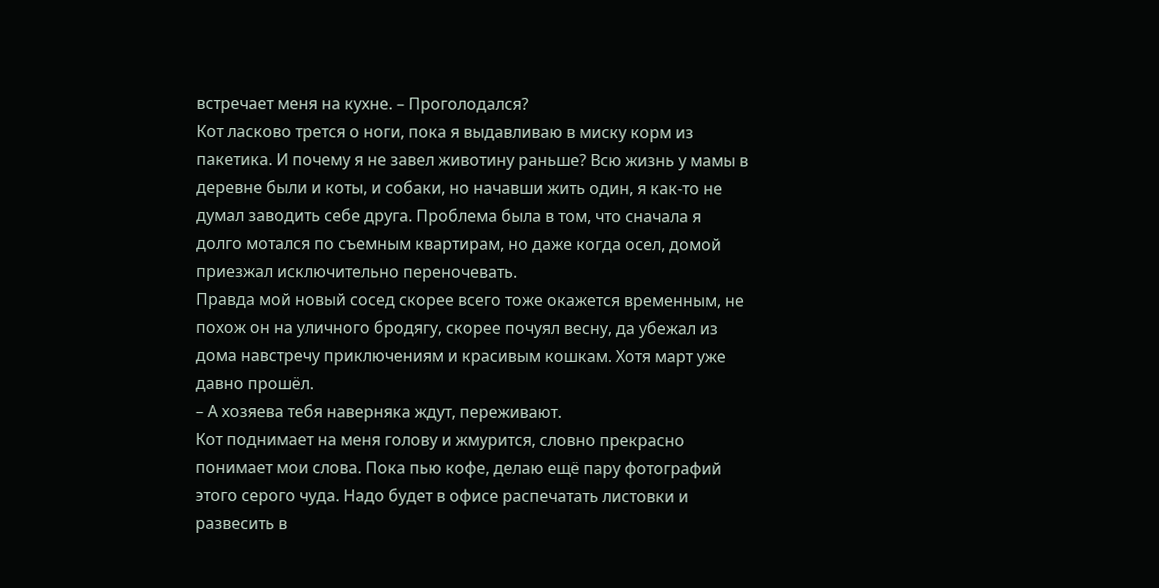встречает меня на кухне. – Проголодался?
Кот ласково трется о ноги, пока я выдавливаю в миску корм из пакетика. И почему я не завел животину раньше? Всю жизнь у мамы в деревне были и коты, и собаки, но начавши жить один, я как-то не думал заводить себе друга. Проблема была в том, что сначала я долго мотался по съемным квартирам, но даже когда осел, домой приезжал исключительно переночевать.
Правда мой новый сосед скорее всего тоже окажется временным, не похож он на уличного бродягу, скорее почуял весну, да убежал из дома навстречу приключениям и красивым кошкам. Хотя март уже давно прошёл.
– А хозяева тебя наверняка ждут, переживают.
Кот поднимает на меня голову и жмурится, словно прекрасно понимает мои слова. Пока пью кофе, делаю ещё пару фотографий этого серого чуда. Надо будет в офисе распечатать листовки и развесить в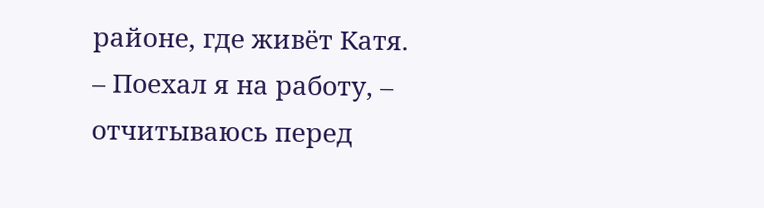районе, где живёт Катя.
– Поехал я на работу, – отчитываюсь перед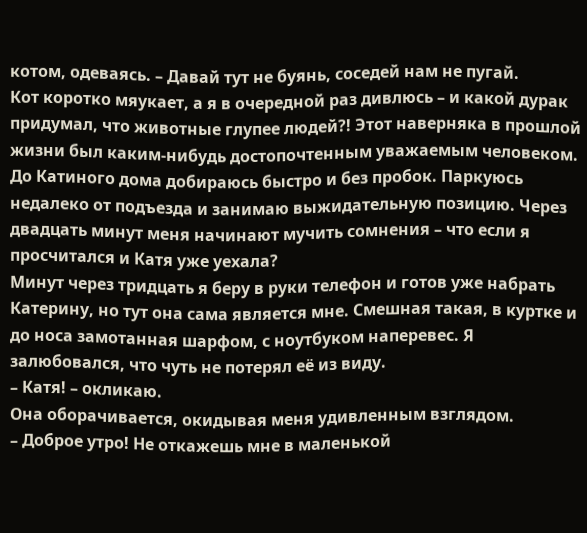котом, одеваясь. – Давай тут не буянь, соседей нам не пугай.
Кот коротко мяукает, а я в очередной раз дивлюсь – и какой дурак придумал, что животные глупее людей?! Этот наверняка в прошлой жизни был каким-нибудь достопочтенным уважаемым человеком.
До Катиного дома добираюсь быстро и без пробок. Паркуюсь недалеко от подъезда и занимаю выжидательную позицию. Через двадцать минут меня начинают мучить сомнения – что если я просчитался и Катя уже уехала?
Минут через тридцать я беру в руки телефон и готов уже набрать Катерину, но тут она сама является мне. Смешная такая, в куртке и до носа замотанная шарфом, с ноутбуком наперевес. Я залюбовался, что чуть не потерял её из виду.
– Катя! – окликаю.
Она оборачивается, окидывая меня удивленным взглядом.
– Доброе утро! Не откажешь мне в маленькой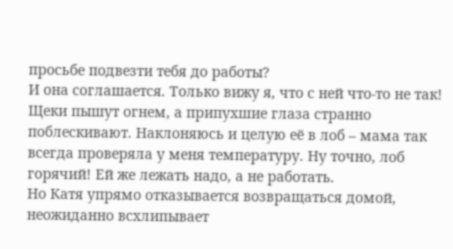просьбе подвезти тебя до работы?
И она соглашается. Только вижу я, что с ней что-то не так! Щеки пышут огнем, а припухшие глаза странно поблескивают. Наклоняюсь и целую её в лоб – мама так всегда проверяла у меня температуру. Ну точно, лоб горячий! Ей же лежать надо, а не работать.
Но Катя упрямо отказывается возвращаться домой, неожиданно всхлипывает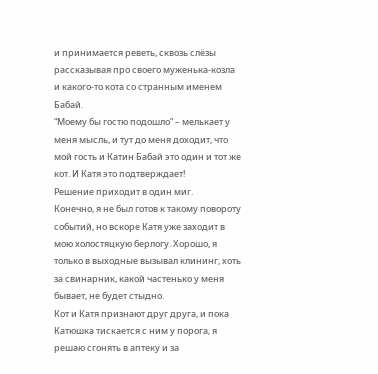и принимается реветь, сквозь слёзы рассказывая про своего муженька-козла и какого-то кота со странным именем Бабай.
“Моему бы гостю подошло” – мелькает у меня мысль, и тут до меня доходит, что мой гость и Катин Бабай это один и тот же кот. И Катя это подтверждает!
Решение приходит в один миг.
Конечно, я не был готов к такому повороту событий, но вскоре Катя уже заходит в мою холостяцкую берлогу. Хорошо, я только в выходные вызывал клининг, хоть за свинарник, какой частенько у меня бывает, не будет стыдно.
Кот и Катя признают друг друга, и пока Катюшка тискается с ним у порога, я решаю сгонять в аптеку и за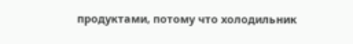продуктами, потому что холодильник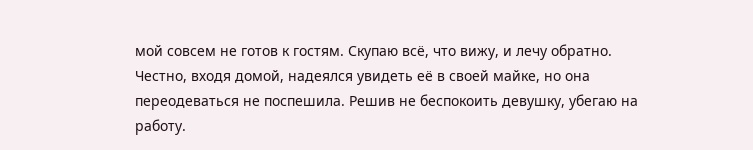мой совсем не готов к гостям. Скупаю всё, что вижу, и лечу обратно. Честно, входя домой, надеялся увидеть её в своей майке, но она переодеваться не поспешила. Решив не беспокоить девушку, убегаю на работу.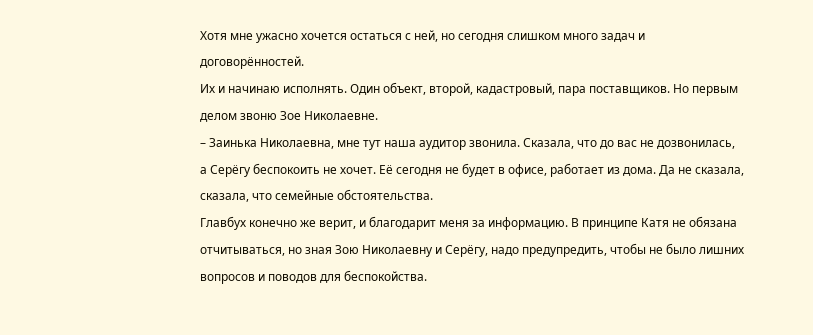Хотя мне ужасно хочется остаться с ней, но сегодня слишком много задач и договорённостей.
Их и начинаю исполнять. Один объект, второй, кадастровый, пара поставщиков. Но первым делом звоню Зое Николаевне.
– Заинька Николаевна, мне тут наша аудитор звонила. Сказала, что до вас не дозвонилась, а Серёгу беспокоить не хочет. Её сегодня не будет в офисе, работает из дома. Да не сказала, сказала, что семейные обстоятельства.
Главбух конечно же верит, и благодарит меня за информацию. В принципе Катя не обязана отчитываться, но зная Зою Николаевну и Серёгу, надо предупредить, чтобы не было лишних вопросов и поводов для беспокойства.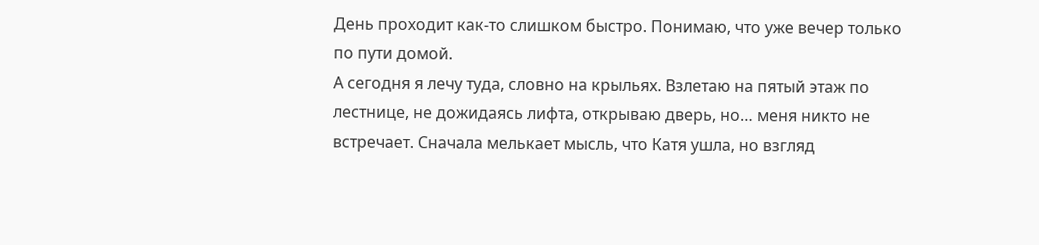День проходит как-то слишком быстро. Понимаю, что уже вечер только по пути домой.
А сегодня я лечу туда, словно на крыльях. Взлетаю на пятый этаж по лестнице, не дожидаясь лифта, открываю дверь, но… меня никто не встречает. Сначала мелькает мысль, что Катя ушла, но взгляд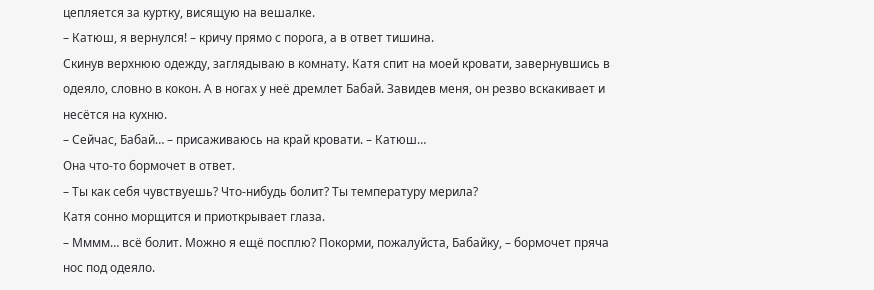цепляется за куртку, висящую на вешалке.
– Катюш, я вернулся! – кричу прямо с порога, а в ответ тишина.
Скинув верхнюю одежду, заглядываю в комнату. Катя спит на моей кровати, завернувшись в одеяло, словно в кокон. А в ногах у неё дремлет Бабай. Завидев меня, он резво вскакивает и несётся на кухню.
– Сейчас, Бабай… – присаживаюсь на край кровати. – Катюш…
Она что-то бормочет в ответ.
– Ты как себя чувствуешь? Что-нибудь болит? Ты температуру мерила?
Катя сонно морщится и приоткрывает глаза.
– Мммм… всё болит. Можно я ещё посплю? Покорми, пожалуйста, Бабайку, – бормочет пряча нос под одеяло.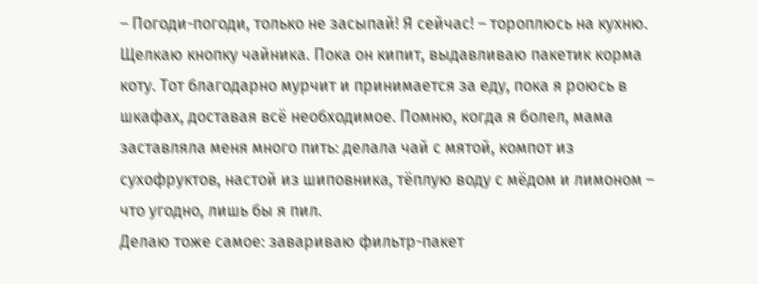– Погоди-погоди, только не засыпай! Я сейчас! – тороплюсь на кухню. Щелкаю кнопку чайника. Пока он кипит, выдавливаю пакетик корма коту. Тот благодарно мурчит и принимается за еду, пока я роюсь в шкафах, доставая всё необходимое. Помню, когда я болел, мама заставляла меня много пить: делала чай с мятой, компот из сухофруктов, настой из шиповника, тёплую воду с мёдом и лимоном – что угодно, лишь бы я пил.
Делаю тоже самое: завариваю фильтр-пакет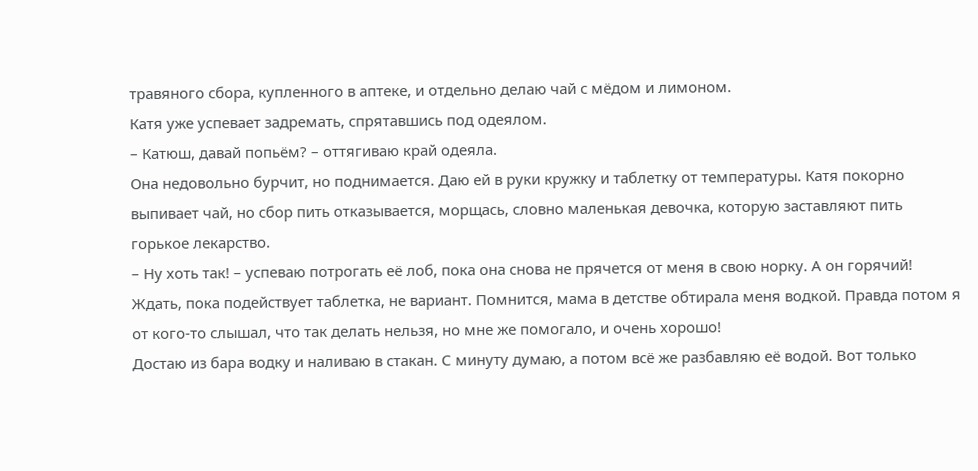травяного сбора, купленного в аптеке, и отдельно делаю чай с мёдом и лимоном.
Катя уже успевает задремать, спрятавшись под одеялом.
– Катюш, давай попьём? – оттягиваю край одеяла.
Она недовольно бурчит, но поднимается. Даю ей в руки кружку и таблетку от температуры. Катя покорно выпивает чай, но сбор пить отказывается, морщась, словно маленькая девочка, которую заставляют пить горькое лекарство.
– Ну хоть так! – успеваю потрогать её лоб, пока она снова не прячется от меня в свою норку. А он горячий!
Ждать, пока подействует таблетка, не вариант. Помнится, мама в детстве обтирала меня водкой. Правда потом я от кого-то слышал, что так делать нельзя, но мне же помогало, и очень хорошо!
Достаю из бара водку и наливаю в стакан. С минуту думаю, а потом всё же разбавляю её водой. Вот только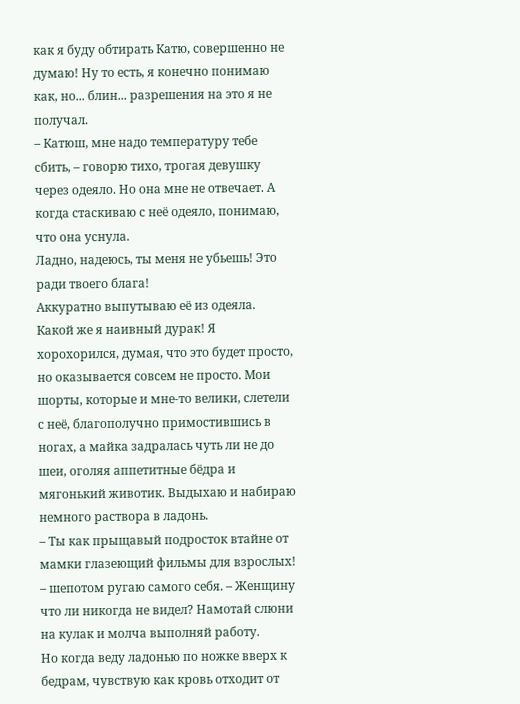как я буду обтирать Катю, совершенно не думаю! Ну то есть, я конечно понимаю как, но... блин... разрешения на это я не получал.
– Катюш, мне надо температуру тебе сбить, – говорю тихо, трогая девушку через одеяло. Но она мне не отвечает. А когда стаскиваю с неё одеяло, понимаю, что она уснула.
Ладно, надеюсь, ты меня не убьешь! Это ради твоего блага!
Аккуратно выпутываю её из одеяла.
Какой же я наивный дурак! Я хорохорился, думая, что это будет просто, но оказывается совсем не просто. Мои шорты, которые и мне-то велики, слетели с неё, благополучно примостившись в ногах, а майка задралась чуть ли не до шеи, оголяя аппетитные бёдра и мягонький животик. Выдыхаю и набираю немного раствора в ладонь.
– Ты как прыщавый подросток втайне от мамки глазеющий фильмы для взрослых! – шепотом ругаю самого себя. – Женщину что ли никогда не видел? Намотай слюни на кулак и молча выполняй работу.
Но когда веду ладонью по ножке вверх к бедрам, чувствую как кровь отходит от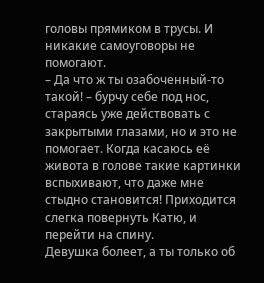головы прямиком в трусы. И никакие самоуговоры не помогают.
– Да что ж ты озабоченный-то такой! – бурчу себе под нос, стараясь уже действовать с закрытыми глазами, но и это не помогает. Когда касаюсь её живота в голове такие картинки вспыхивают, что даже мне стыдно становится! Приходится слегка повернуть Катю, и перейти на спину.
Девушка болеет, а ты только об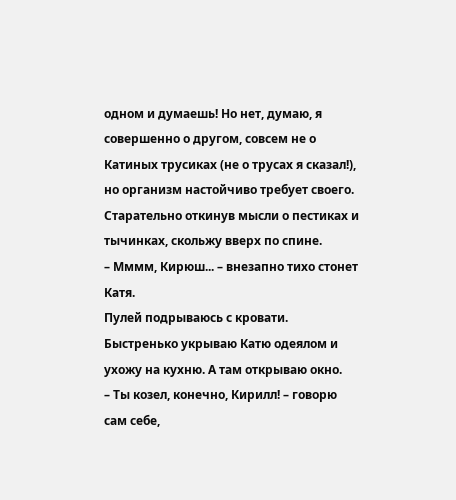одном и думаешь! Но нет, думаю, я совершенно о другом, совсем не о Катиных трусиках (не о трусах я сказал!), но организм настойчиво требует своего.
Старательно откинув мысли о пестиках и тычинках, скольжу вверх по спине.
– Мммм, Кирюш... – внезапно тихо стонет Катя.
Пулей подрываюсь с кровати. Быстренько укрываю Катю одеялом и ухожу на кухню. А там открываю окно.
– Ты козел, конечно, Кирилл! – говорю сам себе,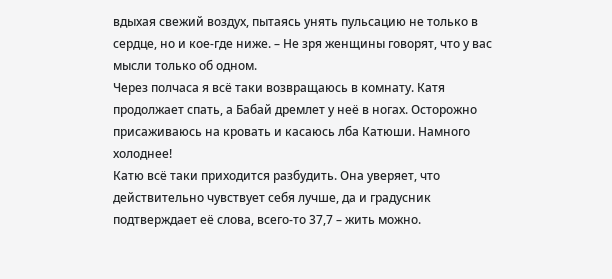вдыхая свежий воздух, пытаясь унять пульсацию не только в сердце, но и кое-где ниже. – Не зря женщины говорят, что у вас мысли только об одном.
Через полчаса я всё таки возвращаюсь в комнату. Катя продолжает спать, а Бабай дремлет у неё в ногах. Осторожно присаживаюсь на кровать и касаюсь лба Катюши. Намного холоднее!
Катю всё таки приходится разбудить. Она уверяет, что действительно чувствует себя лучше, да и градусник подтверждает её слова, всего-то 37,7 – жить можно.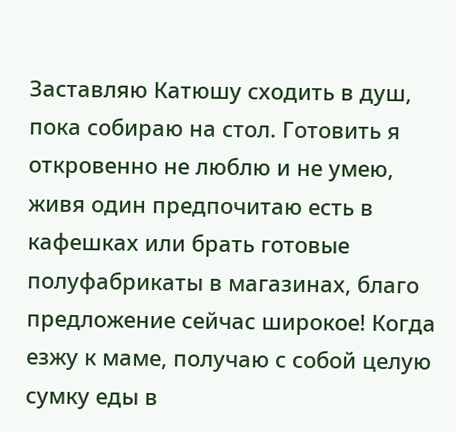Заставляю Катюшу сходить в душ, пока собираю на стол. Готовить я откровенно не люблю и не умею, живя один предпочитаю есть в кафешках или брать готовые полуфабрикаты в магазинах, благо предложение сейчас широкое! Когда езжу к маме, получаю с собой целую сумку еды в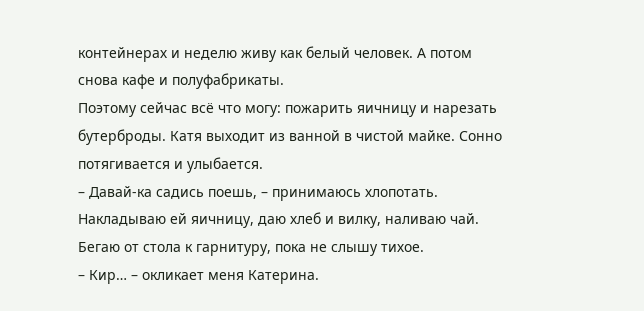контейнерах и неделю живу как белый человек. А потом снова кафе и полуфабрикаты.
Поэтому сейчас всё что могу: пожарить яичницу и нарезать бутерброды. Катя выходит из ванной в чистой майке. Сонно потягивается и улыбается.
– Давай-ка садись поешь, – принимаюсь хлопотать. Накладываю ей яичницу, даю хлеб и вилку, наливаю чай. Бегаю от стола к гарнитуру, пока не слышу тихое.
– Кир… – окликает меня Катерина.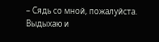– Сядь со мной, пожалуйста.
Выдыхаю и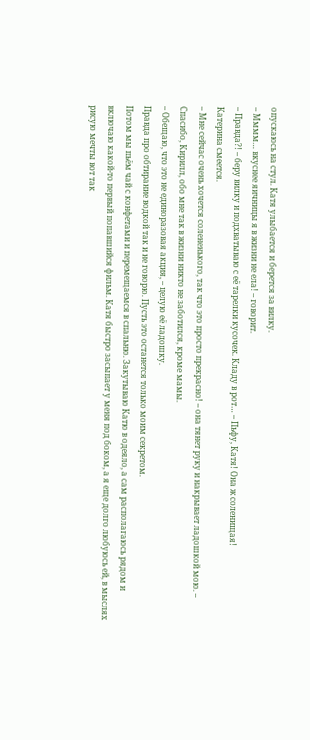опускаюсь на стул. Катя улыбается и берется за вилку.
– Мммм… вкуснее яичницы я в жизни не ела! – говорит.
– Правда?! – беру вилку и подхватываю с её тарелки кусочек. Кладу в рот… – Пьфу, Катя! Она ж соленищая!
Катерина смеется.
– Мне сейчас очень хочется солененького, так что это просто прекрасно! – она тянет руку и накрывает ладошкой мою. – Спасибо, Кирилл, обо мне так в жизни никто не заботился, кроме мамы.
– Обещаю, что это не единоразовая акция, – целую её ладошку.
Правда про обтирание водкой так и не говорю. Пусть это останется только моим секретом.
Потом мы пьём чай с конфетами и перемещаемся в спальню. Закутываю Катю в одеяло, а сам располагаюсь рядом и включаю какой-то первый попавшийся фильм. Катя быстро засыпает у меня под боком, а я еще долго любуюсь ей, в мыслях рисую мечты вот так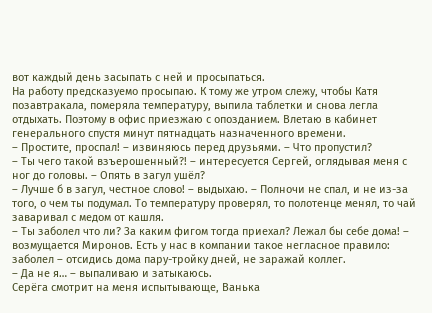вот каждый день засыпать с ней и просыпаться.
На работу предсказуемо просыпаю. К тому же утром слежу, чтобы Катя позавтракала, померяла температуру, выпила таблетки и снова легла отдыхать. Поэтому в офис приезжаю с опозданием. Влетаю в кабинет генерального спустя минут пятнадцать назначенного времени.
– Простите, проспал! – извиняюсь перед друзьями. – Что пропустил?
– Ты чего такой взъерошенный?! – интересуется Сергей, оглядывая меня с ног до головы. – Опять в загул ушёл?
– Лучше б в загул, честное слово! – выдыхаю. – Полночи не спал, и не из-за того, о чем ты подумал. То температуру проверял, то полотенце менял, то чай заваривал с медом от кашля.
– Ты заболел что ли? За каким фигом тогда приехал? Лежал бы себе дома! – возмущается Миронов. Есть у нас в компании такое негласное правило: заболел – отсидись дома пару-тройку дней, не заражай коллег.
– Да не я… – выпаливаю и затыкаюсь.
Серёга смотрит на меня испытывающе, Ванька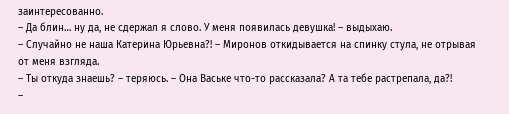заинтересованно.
– Да блин… ну да, не сдержал я слово. У меня появилась девушка! – выдыхаю.
– Случайно не наша Катерина Юрьевна?! – Миронов откидывается на спинку стула, не отрывая от меня взгляда.
– Ты откуда знаешь? – теряюсь. – Она Ваське что-то рассказала? А та тебе растрепала, да?!
–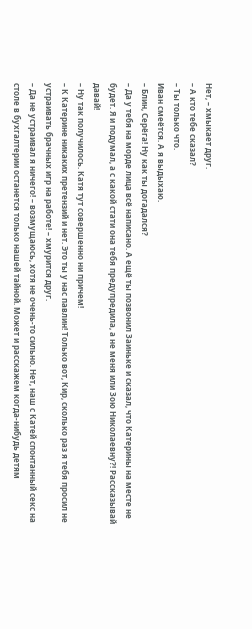Нет, – хмыкает друг.
– А кто тебе сказал?
– Ты только что.
Иван смеётся. А я выдыхаю.
– Блин, Серёга! Ну как ты догадался?
– Да у тебя на морде лица всё написано. А ещё ты позвонил Заиньке и сказал, что Катерины на месте не будет. Я и подумал, а с какой стати она тебя предупредила, а не меня или Зою Николаевну?! Рассказывай давай!
– Ну так получилось. Катя тут совершенно ни причем!
– К Катерине никаких претензий и нет. Это ты у нас павлин! Только вот, Кир, сколько раз я тебя просил не устраивать брачных игр на работе! – хмурится друг.
– Да не устраивал я ничего! – возмущаюсь, хотя не очень-то сильно. Нет, наш с Катей спонтанный секс на столе в бухгалтерии останется только нашей тайной. Может и расскажем когда-нибудь детям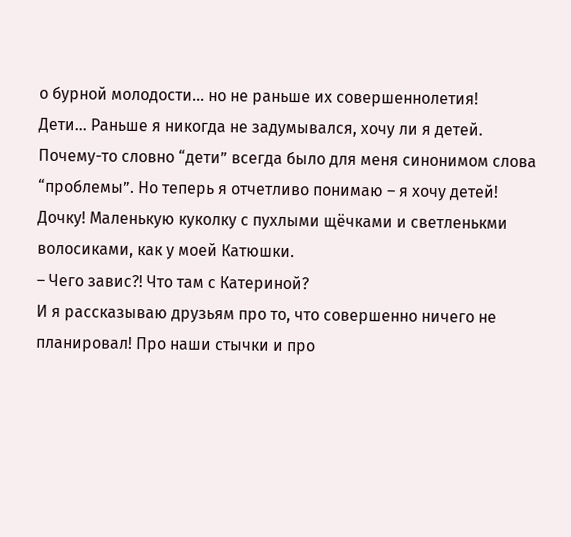о бурной молодости… но не раньше их совершеннолетия!
Дети… Раньше я никогда не задумывался, хочу ли я детей. Почему-то словно “дети” всегда было для меня синонимом слова “проблемы”. Но теперь я отчетливо понимаю – я хочу детей! Дочку! Маленькую куколку с пухлыми щёчками и светленькми волосиками, как у моей Катюшки.
– Чего завис?! Что там с Катериной?
И я рассказываю друзьям про то, что совершенно ничего не планировал! Про наши стычки и про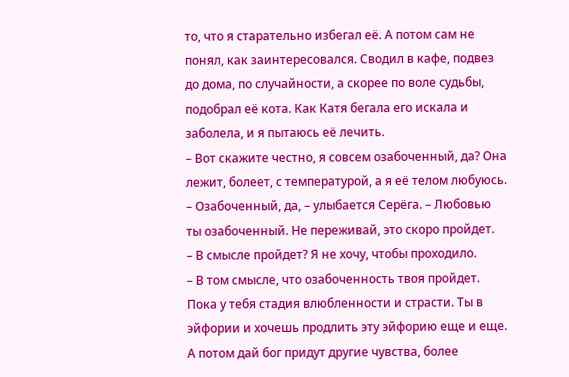то, что я старательно избегал её. А потом сам не понял, как заинтересовался. Сводил в кафе, подвез до дома, по случайности, а скорее по воле судьбы, подобрал её кота. Как Катя бегала его искала и заболела, и я пытаюсь её лечить.
– Вот скажите честно, я совсем озабоченный, да? Она лежит, болеет, с температурой, а я её телом любуюсь.
– Озабоченный, да, – улыбается Серёга. – Любовью ты озабоченный. Не переживай, это скоро пройдет.
– В смысле пройдет? Я не хочу, чтобы проходило.
– В том смысле, что озабоченность твоя пройдет. Пока у тебя стадия влюбленности и страсти. Ты в эйфории и хочешь продлить эту эйфорию еще и еще. А потом дай бог придут другие чувства, более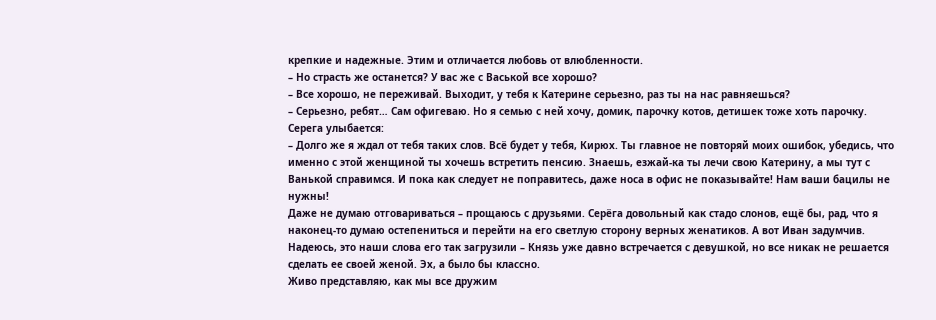крепкие и надежные. Этим и отличается любовь от влюбленности.
– Но страсть же останется? У вас же с Васькой все хорошо?
– Все хорошо, не переживай. Выходит, у тебя к Катерине серьезно, раз ты на нас равняешься?
– Серьезно, ребят… Сам офигеваю. Но я семью с ней хочу, домик, парочку котов, детишек тоже хоть парочку.
Серега улыбается:
– Долго же я ждал от тебя таких слов. Всё будет у тебя, Кирюх. Ты главное не повторяй моих ошибок, убедись, что именно с этой женщиной ты хочешь встретить пенсию. Знаешь, езжай-ка ты лечи свою Катерину, а мы тут с Ванькой справимся. И пока как следует не поправитесь, даже носа в офис не показывайте! Нам ваши бацилы не нужны!
Даже не думаю отговариваться – прощаюсь с друзьями. Серёга довольный как стадо слонов, ещё бы, рад, что я наконец-то думаю остепениться и перейти на его светлую сторону верных женатиков. А вот Иван задумчив. Надеюсь, это наши слова его так загрузили – Князь уже давно встречается с девушкой, но все никак не решается сделать ее своей женой. Эх, а было бы классно.
Живо представляю, как мы все дружим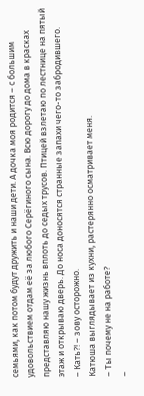семьями, как потом будут дружить и наши дети. А дочка моя родится – с большим удовольствием отдам её за любого Серёгиного сына. Всю дорогу до дома в красках представляю нашу жизнь вплоть до седых трусов. Птицей взлетаю по лестнице на пятый этаж и открываю дверь. До носа доносятся странные запахи чего-то забродившего.
– Кать?! – зову осторожно.
Катюша выглядывает из кухни, растерянно осматривает меня.
– Ты почему не на работе?
–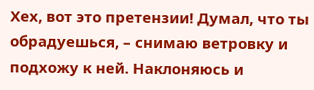Хех, вот это претензии! Думал, что ты обрадуешься, – снимаю ветровку и подхожу к ней. Наклоняюсь и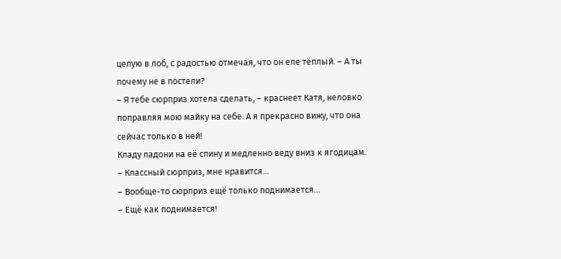целую в лоб, с радостью отмечая, что он еле тёплый. – А ты почему не в постели?
– Я тебе сюрприз хотела сделать, – краснеет Катя, неловко поправляя мою майку на себе. А я прекрасно вижу, что она сейчас только в ней!
Кладу ладони на её спину и медленно веду вниз к ягодицам.
– Классный сюрприз, мне нравится…
– Вообще-то сюрприз ещё только поднимается…
– Ещё как поднимается!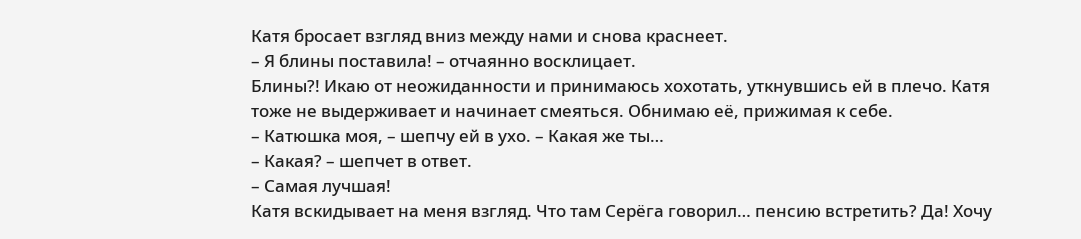Катя бросает взгляд вниз между нами и снова краснеет.
– Я блины поставила! – отчаянно восклицает.
Блины?! Икаю от неожиданности и принимаюсь хохотать, уткнувшись ей в плечо. Катя тоже не выдерживает и начинает смеяться. Обнимаю её, прижимая к себе.
– Катюшка моя, – шепчу ей в ухо. – Какая же ты…
– Какая? – шепчет в ответ.
– Самая лучшая!
Катя вскидывает на меня взгляд. Что там Серёга говорил… пенсию встретить? Да! Хочу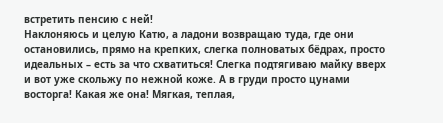встретить пенсию с ней!
Наклоняюсь и целую Катю, а ладони возвращаю туда, где они остановились, прямо на крепких, слегка полноватых бёдрах, просто идеальных – есть за что схватиться! Слегка подтягиваю майку вверх и вот уже скольжу по нежной коже. А в груди просто цунами восторга! Какая же она! Мягкая, теплая,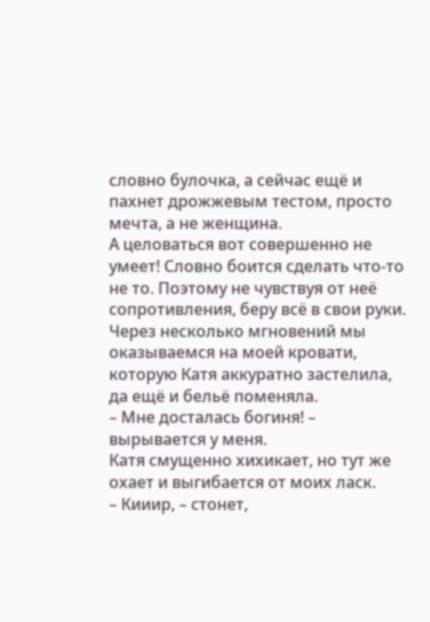словно булочка, а сейчас ещё и пахнет дрожжевым тестом, просто мечта, а не женщина.
А целоваться вот совершенно не умеет! Словно боится сделать что-то не то. Поэтому не чувствуя от неё сопротивления, беру всё в свои руки.
Через несколько мгновений мы оказываемся на моей кровати, которую Катя аккуратно застелила, да ещё и бельё поменяла.
– Мне досталась богиня! – вырывается у меня.
Катя смущенно хихикает, но тут же охает и выгибается от моих ласк.
– Кииир, – стонет,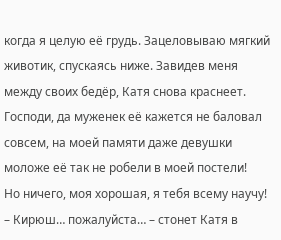когда я целую её грудь. Зацеловываю мягкий животик, спускаясь ниже. Завидев меня между своих бедёр, Катя снова краснеет. Господи, да муженек её кажется не баловал совсем, на моей памяти даже девушки моложе её так не робели в моей постели!
Но ничего, моя хорошая, я тебя всему научу!
– Кирюш… пожалуйста… – стонет Катя в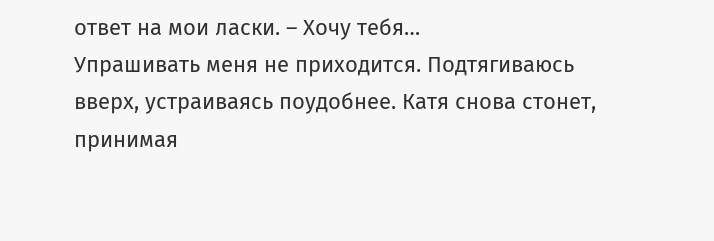ответ на мои ласки. – Хочу тебя…
Упрашивать меня не приходится. Подтягиваюсь вверх, устраиваясь поудобнее. Катя снова стонет, принимая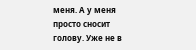меня. А у меня просто сносит голову. Уже не в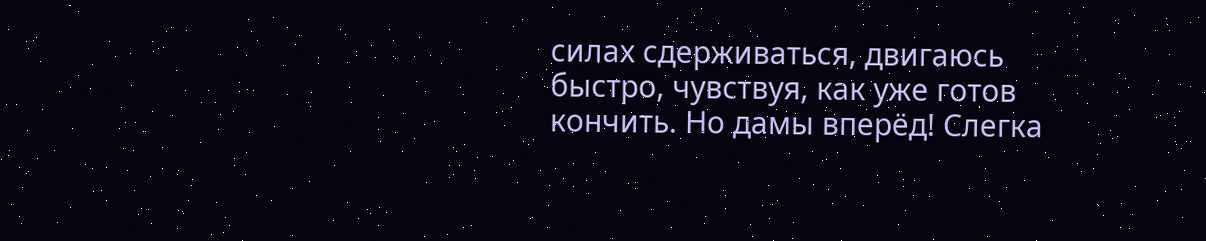силах сдерживаться, двигаюсь быстро, чувствуя, как уже готов кончить. Но дамы вперёд! Слегка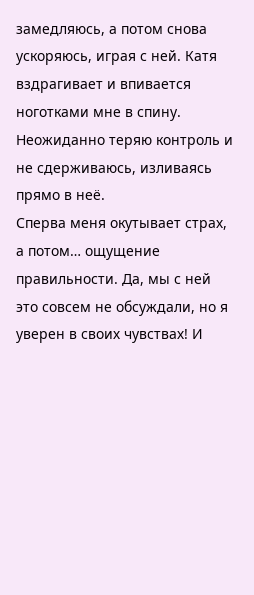замедляюсь, а потом снова ускоряюсь, играя с ней. Катя вздрагивает и впивается ноготками мне в спину. Неожиданно теряю контроль и не сдерживаюсь, изливаясь прямо в неё.
Сперва меня окутывает страх, а потом… ощущение правильности. Да, мы с ней это совсем не обсуждали, но я уверен в своих чувствах! И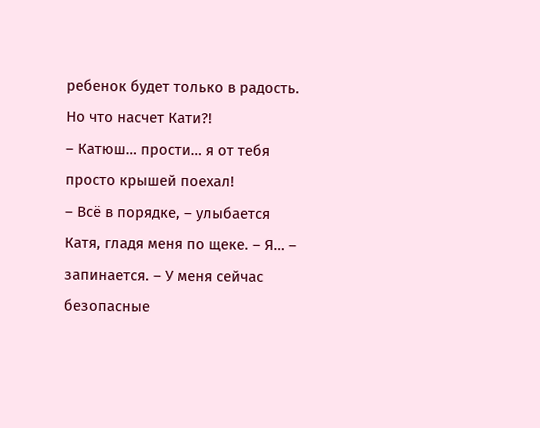ребенок будет только в радость. Но что насчет Кати?!
– Катюш… прости… я от тебя просто крышей поехал!
– Всё в порядке, – улыбается Катя, гладя меня по щеке. – Я… – запинается. – У меня сейчас безопасные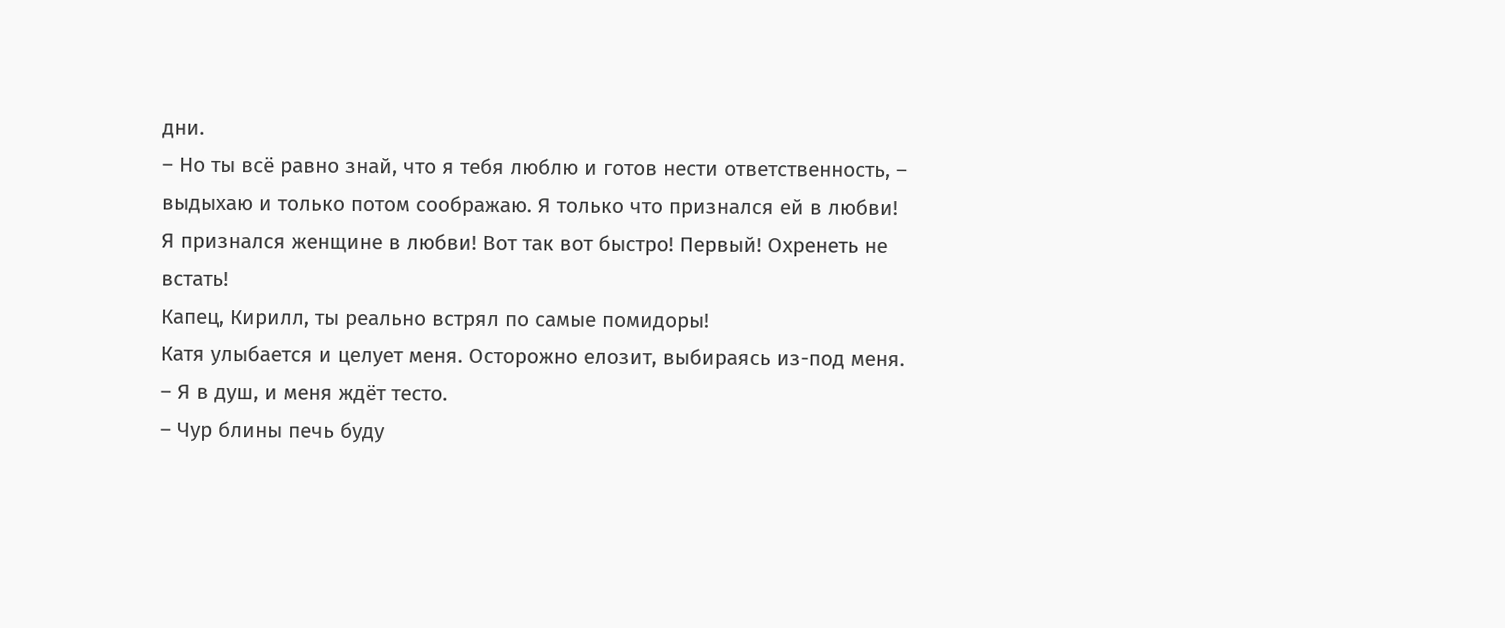дни.
– Но ты всё равно знай, что я тебя люблю и готов нести ответственность, – выдыхаю и только потом соображаю. Я только что признался ей в любви!
Я признался женщине в любви! Вот так вот быстро! Первый! Охренеть не встать!
Капец, Кирилл, ты реально встрял по самые помидоры!
Катя улыбается и целует меня. Осторожно елозит, выбираясь из-под меня.
– Я в душ, и меня ждёт тесто.
– Чур блины печь буду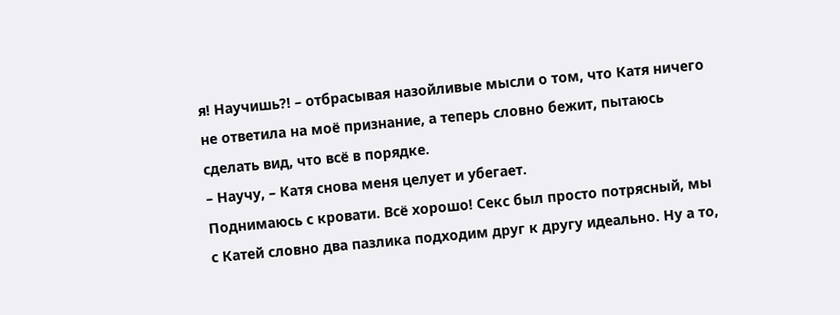я! Научишь?! – отбрасывая назойливые мысли о том, что Катя ничего не ответила на моё признание, а теперь словно бежит, пытаюсь сделать вид, что всё в порядке.
– Научу, – Катя снова меня целует и убегает.
Поднимаюсь с кровати. Всё хорошо! Секс был просто потрясный, мы с Катей словно два пазлика подходим друг к другу идеально. Ну а то,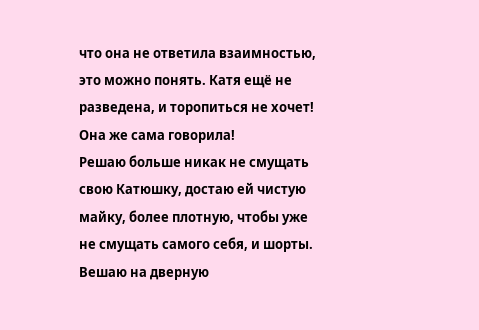что она не ответила взаимностью, это можно понять. Катя ещё не разведена, и торопиться не хочет! Она же сама говорила!
Решаю больше никак не смущать свою Катюшку, достаю ей чистую майку, более плотную, чтобы уже не смущать самого себя, и шорты. Вешаю на дверную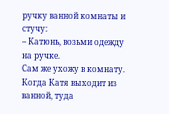ручку ванной комнаты и стучу:
– Катюнь, возьми одежду на ручке.
Сам же ухожу в комнату. Когда Катя выходит из ванной, туда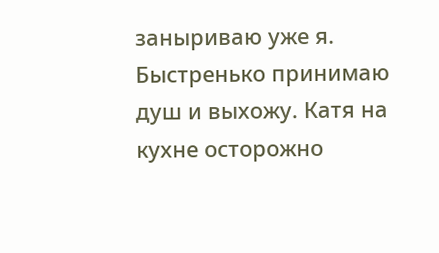заныриваю уже я. Быстренько принимаю душ и выхожу. Катя на кухне осторожно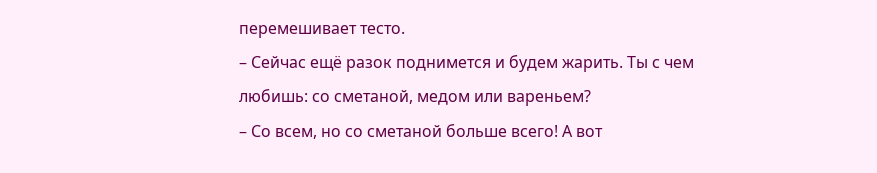перемешивает тесто.
– Сейчас ещё разок поднимется и будем жарить. Ты с чем любишь: со сметаной, медом или вареньем?
– Со всем, но со сметаной больше всего! А вот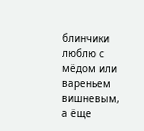блинчики люблю с мёдом или вареньем вишневым, а ёще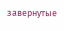завернутые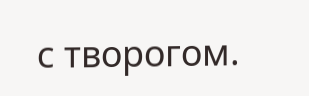с творогом.